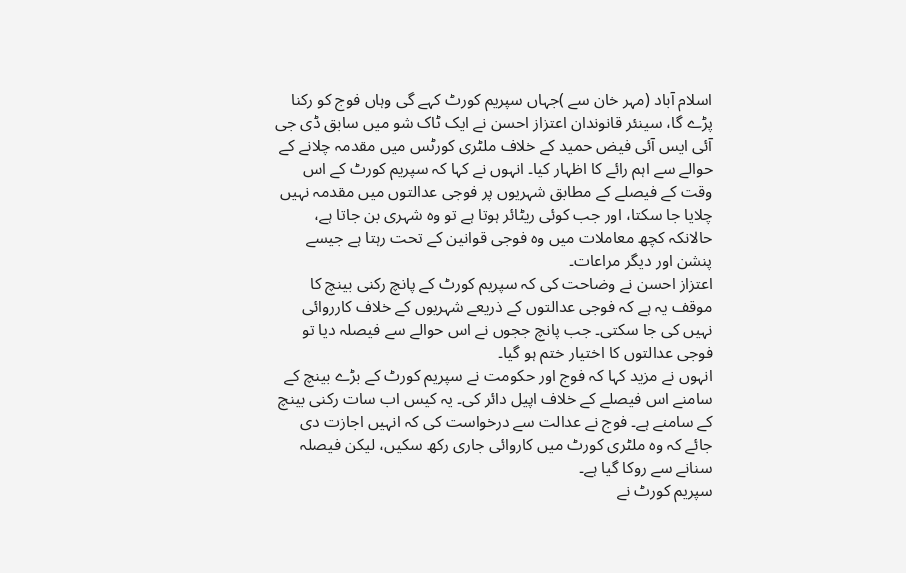اسلام آباد (مہر خان سے )جہاں سپریم کورٹ کہے گی وہاں فوج کو رکنا پڑے گا، سینئر قانوندان اعتزاز احسن نے ایک ٹاک شو میں سابق ڈی جی آئی ایس آئی فیض حمید کے خلاف ملٹری کورٹس میں مقدمہ چلانے کے حوالے سے اہم رائے کا اظہار کیا۔ انہوں نے کہا کہ سپریم کورٹ کے اس وقت کے فیصلے کے مطابق شہریوں پر فوجی عدالتوں میں مقدمہ نہیں چلایا جا سکتا، اور جب کوئی ریٹائر ہوتا ہے تو وہ شہری بن جاتا ہے، حالانکہ کچھ معاملات میں وہ فوجی قوانین کے تحت رہتا ہے جیسے پنشن اور دیگر مراعات۔
اعتزاز احسن نے وضاحت کی کہ سپریم کورٹ کے پانچ رکنی بینچ کا موقف یہ ہے کہ فوجی عدالتوں کے ذریعے شہریوں کے خلاف کارروائی نہیں کی جا سکتی۔ جب پانچ ججوں نے اس حوالے سے فیصلہ دیا تو فوجی عدالتوں کا اختیار ختم ہو گیا۔
انہوں نے مزید کہا کہ فوج اور حکومت نے سپریم کورٹ کے بڑے بینچ کے سامنے اس فیصلے کے خلاف اپیل دائر کی۔ یہ کیس اب سات رکنی بینچ کے سامنے ہے۔ فوج نے عدالت سے درخواست کی کہ انہیں اجازت دی جائے کہ وہ ملٹری کورٹ میں کاروائی جاری رکھ سکیں، لیکن فیصلہ سنانے سے روکا گیا ہے۔
سپریم کورٹ نے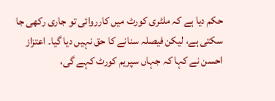حکم دیا ہے کہ ملٹری کورٹ میں کارروائی تو جاری رکھی جا سکتی ہے، لیکن فیصلہ سنانے کا حق نہیں دیا گیا۔ اعتزاز احسن نے کہا کہ جہاں سپریم کورٹ کہے گی،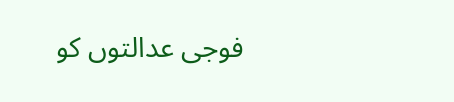فوجی عدالتوں کو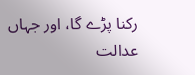رکنا پڑے گا، اور جہاں عدالت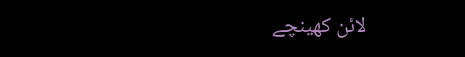لائن کھینچے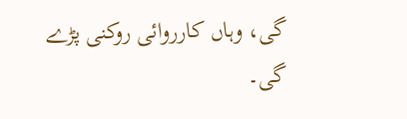گی، وہاں کارروائی روکنی پڑے گی۔